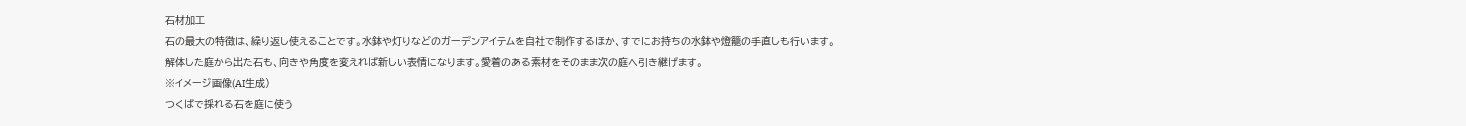石材加工
石の最大の特徴は、繰り返し使えることです。水鉢や灯りなどのガーデンアイテムを自社で制作するほか、すでにお持ちの水鉢や燈籠の手直しも行います。
解体した庭から出た石も、向きや角度を変えれば新しい表情になります。愛着のある素材をそのまま次の庭へ引き継げます。
※イメージ画像(AI生成)
つくばで採れる石を庭に使う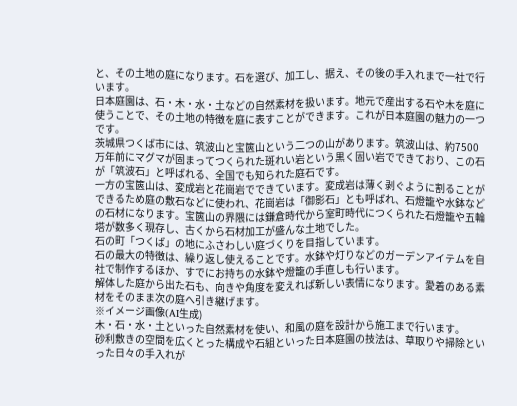と、その土地の庭になります。石を選び、加工し、据え、その後の手入れまで一社で行います。
日本庭園は、石・木・水・土などの自然素材を扱います。地元で産出する石や木を庭に使うことで、その土地の特徴を庭に表すことができます。これが日本庭園の魅力の一つです。
茨城県つくば市には、筑波山と宝篋山という二つの山があります。筑波山は、約7500万年前にマグマが固まってつくられた斑れい岩という黒く固い岩でできており、この石が「筑波石」と呼ばれる、全国でも知られた庭石です。
一方の宝篋山は、変成岩と花崗岩でできています。変成岩は薄く剥ぐように割ることができるため庭の敷石などに使われ、花崗岩は「御影石」とも呼ばれ、石燈籠や水鉢などの石材になります。宝篋山の界隈には鎌倉時代から室町時代につくられた石燈籠や五輪塔が数多く現存し、古くから石材加工が盛んな土地でした。
石の町「つくば」の地にふさわしい庭づくりを目指しています。
石の最大の特徴は、繰り返し使えることです。水鉢や灯りなどのガーデンアイテムを自社で制作するほか、すでにお持ちの水鉢や燈籠の手直しも行います。
解体した庭から出た石も、向きや角度を変えれば新しい表情になります。愛着のある素材をそのまま次の庭へ引き継げます。
※イメージ画像(AI生成)
木・石・水・土といった自然素材を使い、和風の庭を設計から施工まで行います。
砂利敷きの空間を広くとった構成や石組といった日本庭園の技法は、草取りや掃除といった日々の手入れが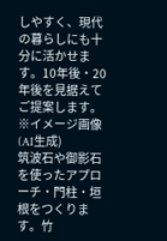しやすく、現代の暮らしにも十分に活かせます。10年後・20年後を見据えてご提案します。
※イメージ画像(AI生成)
筑波石や御影石を使ったアプローチ・門柱・垣根をつくります。竹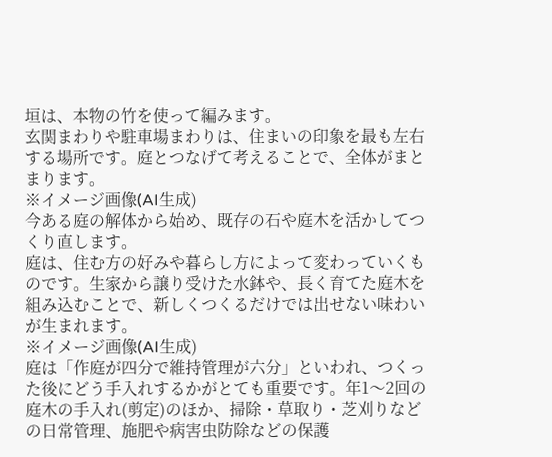垣は、本物の竹を使って編みます。
玄関まわりや駐車場まわりは、住まいの印象を最も左右する場所です。庭とつなげて考えることで、全体がまとまります。
※イメージ画像(AI生成)
今ある庭の解体から始め、既存の石や庭木を活かしてつくり直します。
庭は、住む方の好みや暮らし方によって変わっていくものです。生家から譲り受けた水鉢や、長く育てた庭木を組み込むことで、新しくつくるだけでは出せない味わいが生まれます。
※イメージ画像(AI生成)
庭は「作庭が四分で維持管理が六分」といわれ、つくった後にどう手入れするかがとても重要です。年1〜2回の庭木の手入れ(剪定)のほか、掃除・草取り・芝刈りなどの日常管理、施肥や病害虫防除などの保護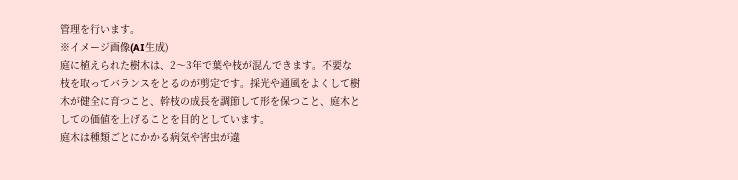管理を行います。
※イメージ画像(AI生成)
庭に植えられた樹木は、2〜3年で葉や枝が混んできます。不要な枝を取ってバランスをとるのが剪定です。採光や通風をよくして樹木が健全に育つこと、幹枝の成長を調節して形を保つこと、庭木としての価値を上げることを目的としています。
庭木は種類ごとにかかる病気や害虫が違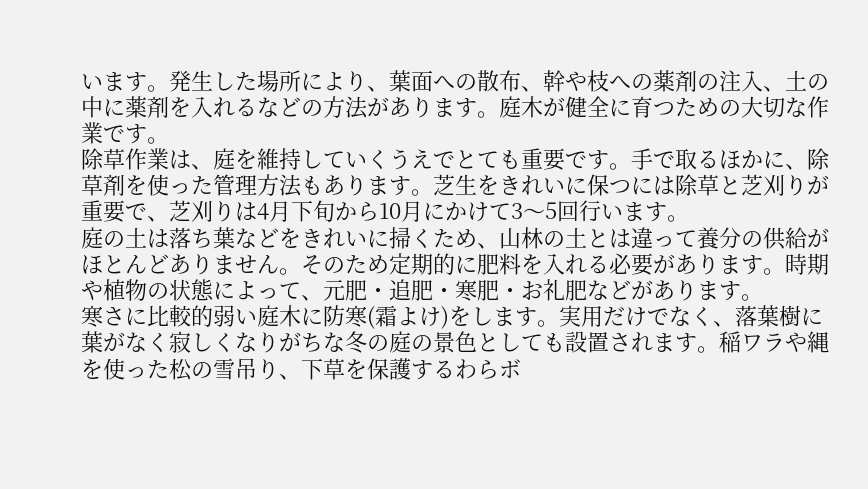います。発生した場所により、葉面への散布、幹や枝への薬剤の注入、土の中に薬剤を入れるなどの方法があります。庭木が健全に育つための大切な作業です。
除草作業は、庭を維持していくうえでとても重要です。手で取るほかに、除草剤を使った管理方法もあります。芝生をきれいに保つには除草と芝刈りが重要で、芝刈りは4月下旬から10月にかけて3〜5回行います。
庭の土は落ち葉などをきれいに掃くため、山林の土とは違って養分の供給がほとんどありません。そのため定期的に肥料を入れる必要があります。時期や植物の状態によって、元肥・追肥・寒肥・お礼肥などがあります。
寒さに比較的弱い庭木に防寒(霜よけ)をします。実用だけでなく、落葉樹に葉がなく寂しくなりがちな冬の庭の景色としても設置されます。稲ワラや縄を使った松の雪吊り、下草を保護するわらボ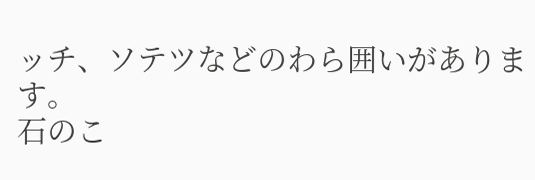ッチ、ソテツなどのわら囲いがあります。
石のこ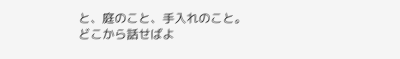と、庭のこと、手入れのこと。どこから話せばよ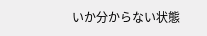いか分からない状態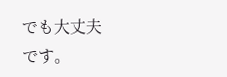でも大丈夫です。